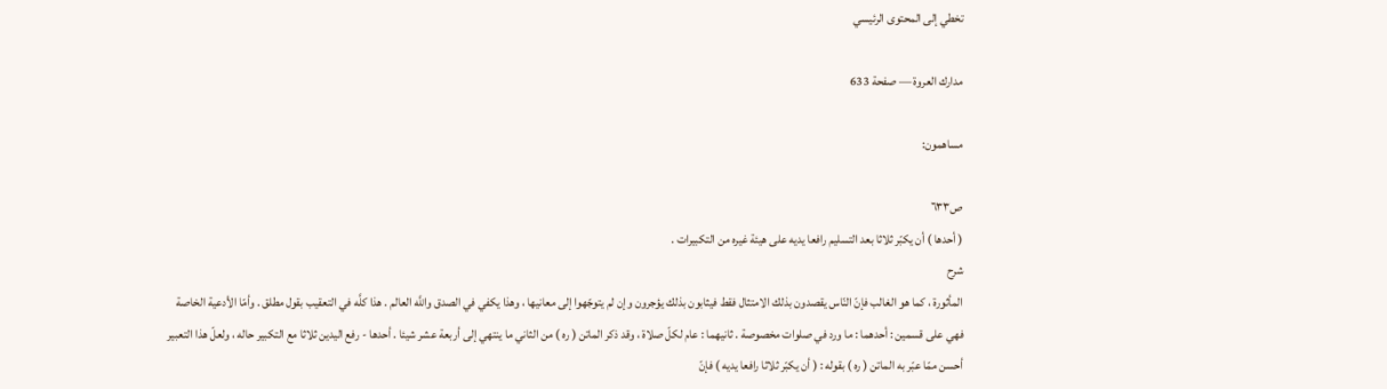تخطي إلى المحتوى الرئيسي

مدارك العروة — صفحة 633

مساهمون:

ص٦٣٣
( أحدها ) أن يكبّر ثلاثا بعد التسليم رافعا يديه على هيئة غيره من التكبيرات .
شرح
المأثورة ، كما هو الغالب فإنّ النّاس يقصدون بذلك الامتثال فقط فيثابون بذلك يؤجرون وإن لم يتوجّهوا إلى معانيها ، وهذا يكفي في الصدق واللَّه العالم . هذا كلَّه في التعقيب بقول مطلق . وأمّا الأدعية الخاصة فهي على قسمين : أحدهما : ما ورد في صلوات مخصوصة . ثانيهما : عام لكلّ صلاة ، وقد ذكر الماتن ( ره ) من الثاني ما ينتهي إلى أربعة عشر شيئا . أحدها - رفع اليدين ثلاثا مع التكبير حاله ، ولعلّ هذا التعبير أحسن ممّا عبّر به الماتن ( ره ) بقوله : ( أن يكبّر ثلاثا رافعا يديه ) فإنّ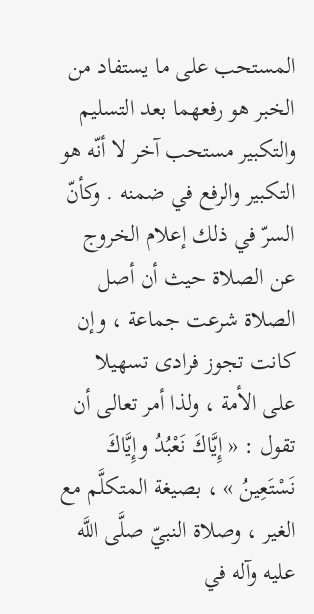المستحب على ما يستفاد من الخبر هو رفعهما بعد التسليم والتكبير مستحب آخر لا أنّه هو التكبير والرفع في ضمنه . وكأنّ السرّ في ذلك إعلام الخروج عن الصلاة حيث أن أصل الصلاة شرعت جماعة ، وإن كانت تجوز فرادى تسهيلا على الأمة ، ولذا أمر تعالى أن تقول : « إِيَّاكَ نَعْبُدُ وإِيَّاكَ نَسْتَعِينُ » ، بصيغة المتكلَّم مع الغير ، وصلاة النبيّ صلَّى اللَّه عليه وآله في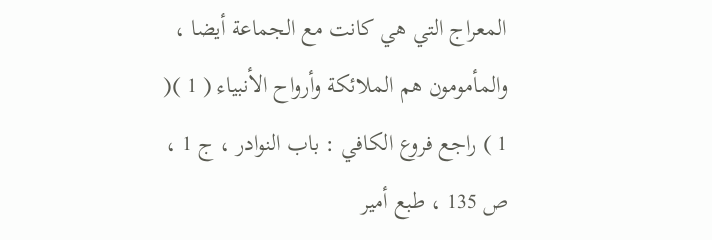المعراج التي هي كانت مع الجماعة أيضا ، والمأمومون هم الملائكة وأرواح الأنبياء ( 1 )( 1 ) راجع فروع الكافي : باب النوادر ، ج 1 ، ص 135 ، طبع أمير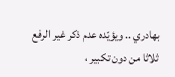بهادري .. ويؤيّده عدم ذكر غير الرفع ثلاثا من دون تكبير ،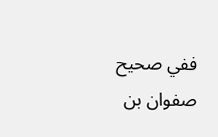ففي صحيح صفوان بن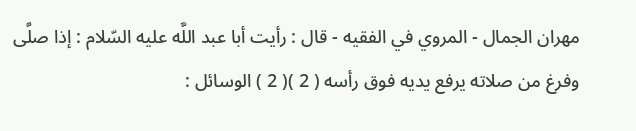مهران الجمال - المروي في الفقيه - قال : رأيت أبا عبد اللَّه عليه السّلام : إذا صلَّى وفرغ من صلاته يرفع يديه فوق رأسه ( 2 )( 2 ) الوسائل :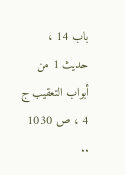باب 14 ، حديث 1 من أبواب التعقيب ج 4 ، ص 1030 ..